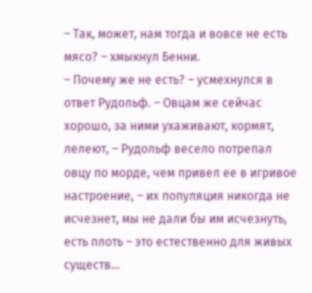– Так, может, нам тогда и вовсе не есть мясо? – хмыкнул Бенни.
– Почему же не есть? – усмехнулся в ответ Рудольф. – Овцам же сейчас хорошо, за ними ухаживают, кормят, лелеют, – Рудольф весело потрепал овцу по морде, чем привел ее в игривое настроение, – их популяция никогда не исчезнет, мы не дали бы им исчезнуть, есть плоть – это естественно для живых существ…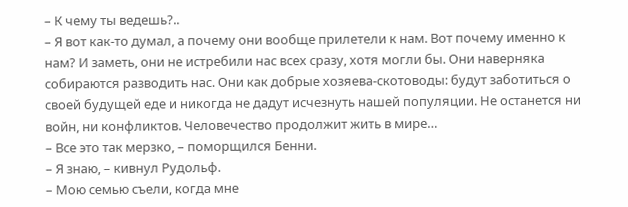– К чему ты ведешь?..
– Я вот как-то думал, а почему они вообще прилетели к нам. Вот почему именно к нам? И заметь, они не истребили нас всех сразу, хотя могли бы. Они наверняка собираются разводить нас. Они как добрые хозяева-скотоводы: будут заботиться о своей будущей еде и никогда не дадут исчезнуть нашей популяции. Не останется ни войн, ни конфликтов. Человечество продолжит жить в мире…
– Все это так мерзко, – поморщился Бенни.
– Я знаю, – кивнул Рудольф.
– Мою семью съели, когда мне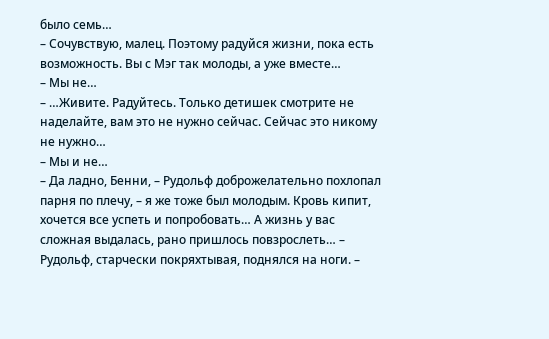было семь…
– Сочувствую, малец. Поэтому радуйся жизни, пока есть возможность. Вы с Мэг так молоды, а уже вместе…
– Мы не…
– …Живите. Радуйтесь. Только детишек смотрите не наделайте, вам это не нужно сейчас. Сейчас это никому не нужно…
– Мы и не…
– Да ладно, Бенни, – Рудольф доброжелательно похлопал парня по плечу, – я же тоже был молодым. Кровь кипит, хочется все успеть и попробовать… А жизнь у вас сложная выдалась, рано пришлось повзрослеть… – Рудольф, старчески покряхтывая, поднялся на ноги. –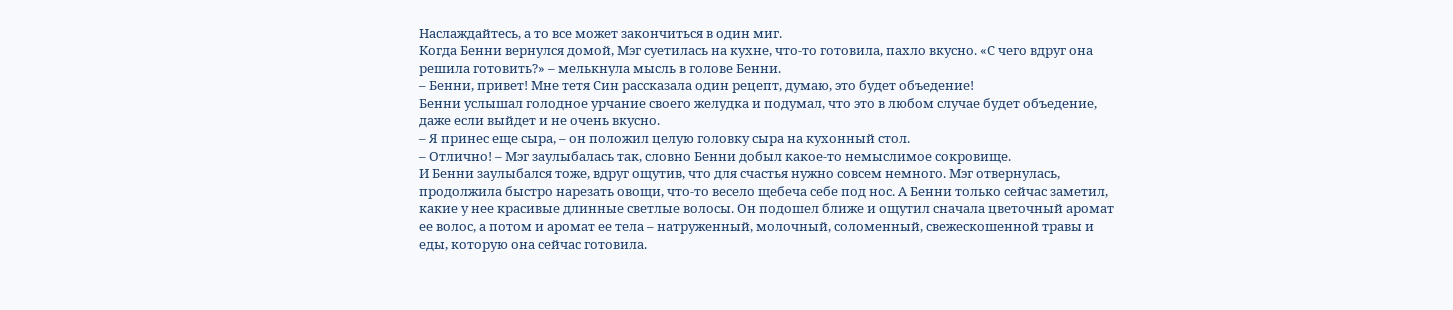Наслаждайтесь, а то все может закончиться в один миг.
Когда Бенни вернулся домой, Мэг суетилась на кухне, что-то готовила, пахло вкусно. «С чего вдруг она решила готовить?» – мелькнула мысль в голове Бенни.
– Бенни, привет! Мне тетя Син рассказала один рецепт, думаю, это будет объедение!
Бенни услышал голодное урчание своего желудка и подумал, что это в любом случае будет объедение, даже если выйдет и не очень вкусно.
– Я принес еще сыра, – он положил целую головку сыра на кухонный стол.
– Отлично! – Мэг заулыбалась так, словно Бенни добыл какое-то немыслимое сокровище.
И Бенни заулыбался тоже, вдруг ощутив, что для счастья нужно совсем немного. Мэг отвернулась, продолжила быстро нарезать овощи, что-то весело щебеча себе под нос. А Бенни только сейчас заметил, какие у нее красивые длинные светлые волосы. Он подошел ближе и ощутил сначала цветочный аромат ее волос, а потом и аромат ее тела – натруженный, молочный, соломенный, свежескошенной травы и еды, которую она сейчас готовила.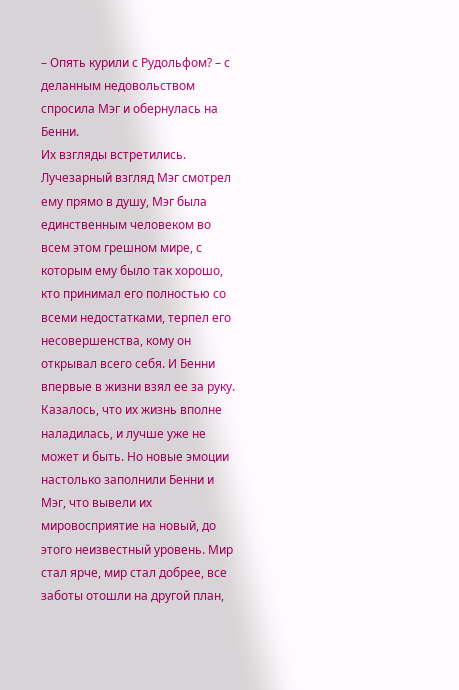– Опять курили с Рудольфом? – с деланным недовольством спросила Мэг и обернулась на Бенни.
Их взгляды встретились. Лучезарный взгляд Мэг смотрел ему прямо в душу, Мэг была единственным человеком во всем этом грешном мире, с которым ему было так хорошо, кто принимал его полностью со всеми недостатками, терпел его несовершенства, кому он открывал всего себя. И Бенни впервые в жизни взял ее за руку.
Казалось, что их жизнь вполне наладилась, и лучше уже не может и быть. Но новые эмоции настолько заполнили Бенни и Мэг, что вывели их мировосприятие на новый, до этого неизвестный уровень. Мир стал ярче, мир стал добрее, все заботы отошли на другой план,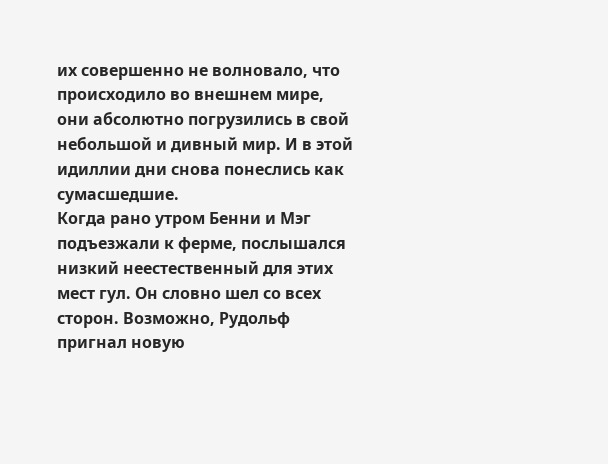их совершенно не волновало, что происходило во внешнем мире, они абсолютно погрузились в свой небольшой и дивный мир. И в этой идиллии дни снова понеслись как сумасшедшие.
Когда рано утром Бенни и Мэг подъезжали к ферме, послышался низкий неестественный для этих мест гул. Он словно шел со всех сторон. Возможно, Рудольф пригнал новую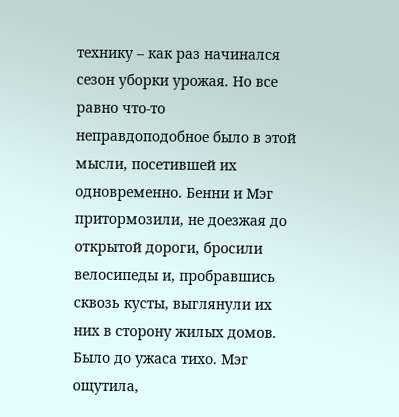технику – как раз начинался сезон уборки урожая. Но все равно что-то неправдоподобное было в этой мысли, посетившей их одновременно. Бенни и Мэг притормозили, не доезжая до открытой дороги, бросили велосипеды и, пробравшись сквозь кусты, выглянули их них в сторону жилых домов.
Было до ужаса тихо. Мэг ощутила,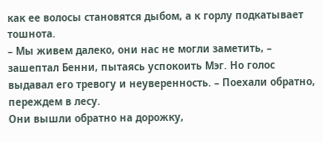как ее волосы становятся дыбом, а к горлу подкатывает тошнота.
– Мы живем далеко, они нас не могли заметить, – зашептал Бенни, пытаясь успокоить Мэг. Но голос выдавал его тревогу и неуверенность. – Поехали обратно, переждем в лесу.
Они вышли обратно на дорожку,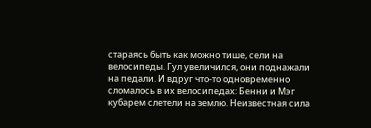стараясь быть как можно тише, сели на велосипеды. Гул увеличился, они поднажали на педали. И вдруг что-то одновременно сломалось в их велосипедах: Бенни и Мэг кубарем слетели на землю. Неизвестная сила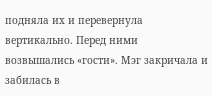подняла их и перевернула вертикально. Перед ними возвышались «гости». Мэг закричала и забилась в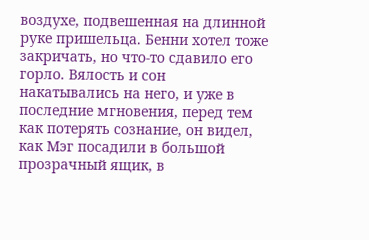воздухе, подвешенная на длинной руке пришельца. Бенни хотел тоже закричать, но что-то сдавило его горло. Вялость и сон накатывались на него, и уже в последние мгновения, перед тем как потерять сознание, он видел, как Мэг посадили в большой прозрачный ящик, в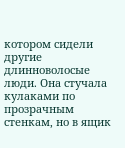котором сидели другие длинноволосые люди. Она стучала кулаками по прозрачным стенкам, но в ящик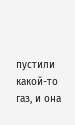пустили какой-то газ, и она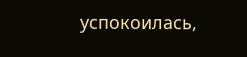успокоилась,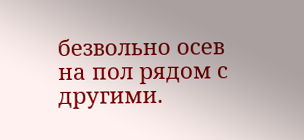безвольно осев на пол рядом с другими.